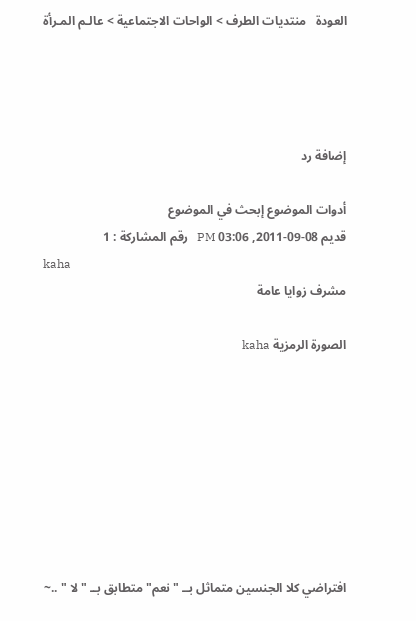العودة   منتديات الطرف > الواحات الاجتماعية > عالـم المـرأة




إضافة رد

أدوات الموضوع إبحث في الموضوع
قديم 08-09-2011, 03:06 PM   رقم المشاركة : 1
kaha
مشرف زوايا عامة

الصورة الرمزية kaha








افتراضي كلا الجنسين متماثل بــ " نعم" متطابق بــ " لا " ..~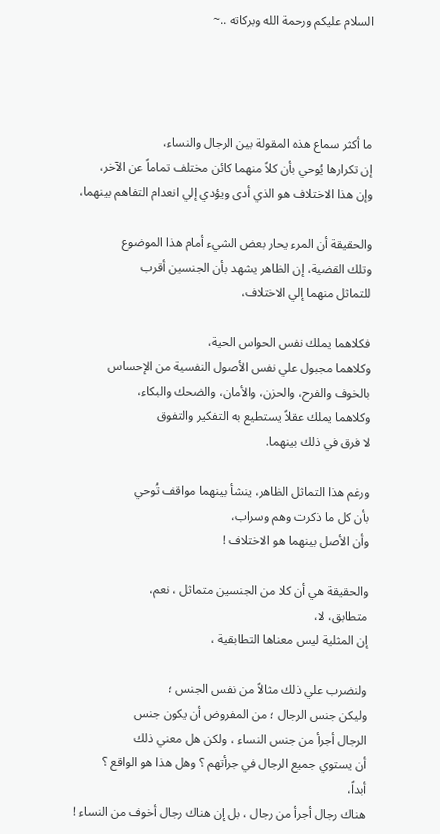السلام عليكم ورحمة الله وبركاته ..~




ما أكثر سماع هذه المقولة بين الرجال والنساء،
إن تكرارها يُوحي بأن كلاً منهما كائن مختلف تماماً عن الآخر،
وإن هذا الاختلاف هو الذي أدى ويؤدي إلي انعدام التفاهم بينهما،

والحقيقة أن المرء يحار بعض الشيء أمام هذا الموضوع
وتلك القضية، إن الظاهر يشهد بأن الجنسين أقرب
للتماثل منهما إلي الاختلاف،

فكلاهما يملك نفس الحواس الحية،
وكلاهما مجبول علي نفس الأصول النفسية من الإحساس
بالخوف والفرح، والحزن، والأمان، والضحك والبكاء،
وكلاهما يملك عقلاً يستطيع به التفكير والتفوق
لا فرق في ذلك بينهما.

ورغم هذا التماثل الظاهر، ينشأ بينهما مواقف تُوحي
بأن كل ما ذكرت وهم وسراب،
وأن الأصل بينهما هو الاختلاف !

والحقيقة هي أن كلا من الجنسين متماثل ، نعم،
متطابق، لا،
إن المثلية ليس معناها التطابقية ،

ولنضرب علي ذلك مثالاً من نفس الجنس ؛
وليكن جنس الرجال ؛ من المفروض أن يكون جنس
الرجال أجرأ من جنس النساء ، ولكن هل معني ذلك
أن يستوي جميع الرجال في جرأتهم ؟ وهل هذا هو الواقع ؟
أبداً،
هناك رجال أجرأ من رجال ، بل إن هناك رجال أخوف من النساء !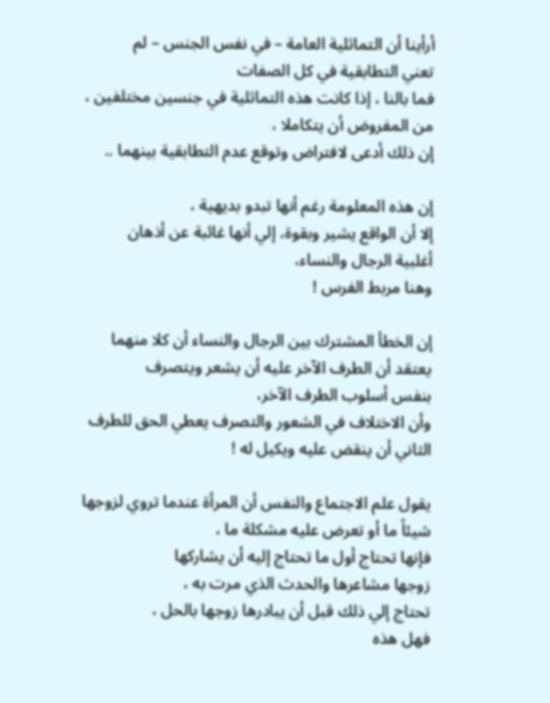أرأينا أن التماثلية العامة – في نفس الجنس – لم
تعني التطابقية في كل الصفات
فما بالنا ، إذا كانت هذه التماثلية في جنسين مختلفين ،
من المفروض أن يتكاملا ،
إن ذلك أدعى لافتراض وتوقع عدم التطابقية بينهما ..

إن هذه المعلومة رغم أنها تبدو بديهية ،
إلا أن الواقع يشير وبقوة، إلي أنها غائبة عن أذهان
أغلبية الرجال والنساء،
وهنا مربط الفرس !

إن الخطأ المشترك بين الرجال والنساء أن كلا منهما
يعتقد أن الطرف الآخر عليه أن يشعر ويتصرف
بنفس أسلوب الطرف الآخر،
وأن الاختلاف في الشعور والتصرف يعطي الحق للطرف
الثاني أن ينقض عليه ويكيل له !

يقول علم الاجتماع والنفس أن المرأة عندما تروي لزوجها
شيئاً ما أو تعرض عليه مشكلة ما ،
فإنها تحتاج أول ما تحتاج إليه أن يشاركها
زوجها مشاعرها والحدث الذي مرت به ،
تحتاج إلي ذلك قبل أن يبادرها زوجها بالحل ،
فهل هذه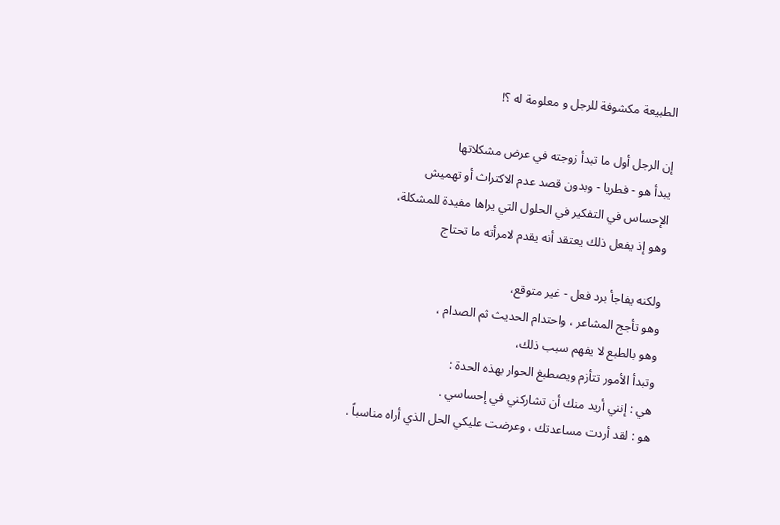الطبيعة مكشوفة للرجل و معلومة له ؟!

إن الرجل أول ما تبدأ زوجته في عرض مشكلاتها
يبدأ هو - فطريا - وبدون قصد عدم الاكتراث أو تهميش
الإحساس في التفكير في الحلول التي يراها مفيدة للمشكلة،
وهو إذ يفعل ذلك يعتقد أنه يقدم لامرأته ما تحتاج

ولكنه يفاجأ برد فعل - غير متوقع،
وهو تأجج المشاعر ، واحتدام الحديث ثم الصدام ،
وهو بالطبع لا يفهم سبب ذلك،
وتبدأ الأمور تتأزم ويصطبغ الحوار بهذه الحدة :
هي : إنني أريد منك أن تشاركني في إحساسي .
هو : لقد أردت مساعدتك ، وعرضت عليكي الحل الذي أراه مناسباً .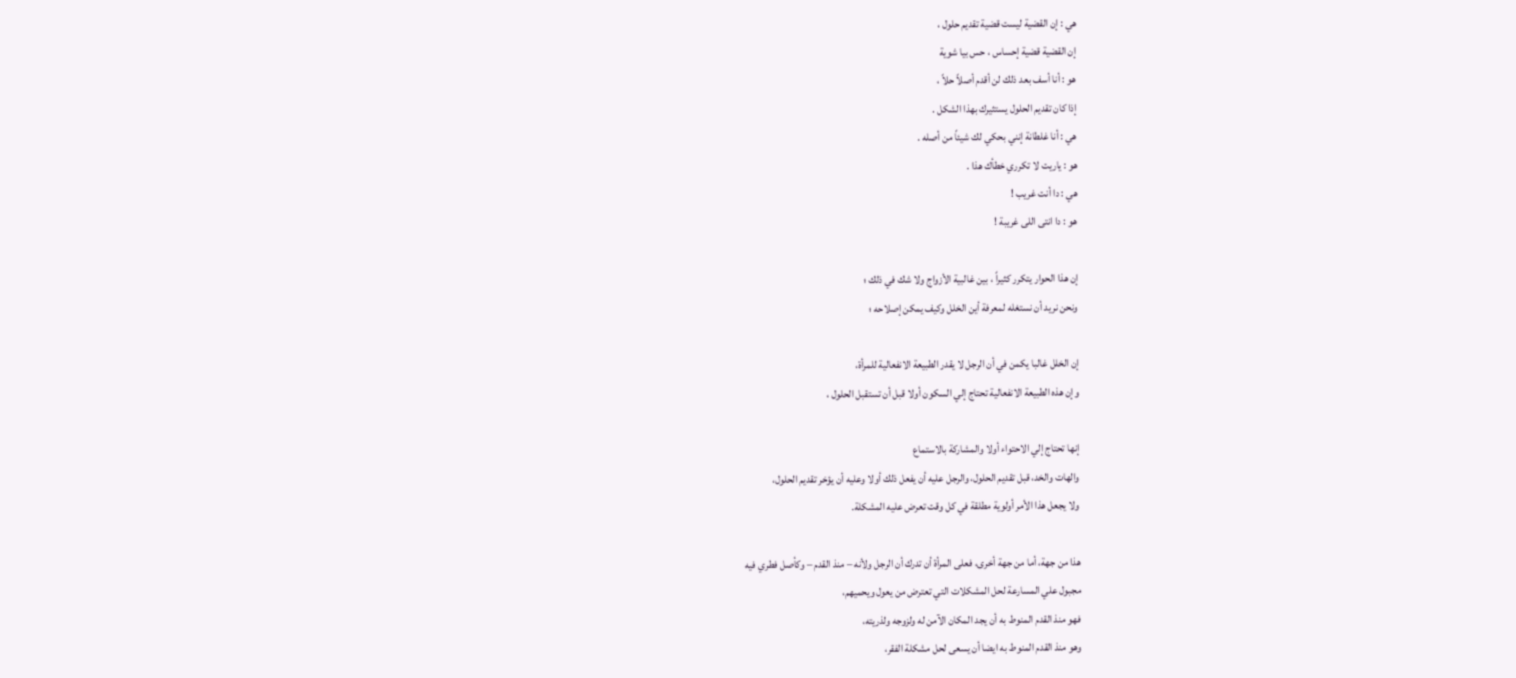هي : إن القضية ليست قضية تقديم حلول ،
إن القضية قضية إحساس ، حس بيا شوية
هو : أنا أسف بعد ذلك لن أقدم أصلاً حلاً ،
إذا كان تقديم الحلول يستثيرك بهذا الشكل .
هي : أنا غلطانة إنني بحكي لك شيئاً من أصله .
هو : ياريت لا تكرري خطأك هذا .
هي : دا أنت غريب !
هو : دا انتى اللى غريبة !

إن هذا الحوار يتكرر كثيراً ، بين غالبية الأزواج ولا شك في ذلك ؛
ونحن نريد أن نستغله لمعرفة أين الخلل وكيف يمكن إصلاحه ؛

إن الخلل غالبا يكمن في أن الرجل لا يقدر الطبيعة الانفعالية للمرأة،
وإن هذه الطبيعة الانفعالية تحتاج إلي السكون أولا قبل أن تستقبل الحلول ،

إنها تحتاج إلي الاحتواء أولا والمشاركة بالاستماع
والهات والخد، قبل تقديم الحلول، والرجل عليه أن يفعل ذلك أولا وعليه أن يؤخر تقديم الحلول،
ولا يجعل هذا الأمر أولوية مطلقة في كل وقت تعرض عليه المشكلة.

هذا من جهة، أما من جهة أخرى، فعلى المرأة أن تدرك أن الرجل ولأنه – منذ القدم – وكأصل فطري فيه
مجبول علي المسارعة لحل المشكلات التي تعترض من يعول ويحميهم،
فهو منذ القدم المنوط به أن يجد المكان الآمن له ولزوجه ولذريته،
وهو منذ القدم المنوط به ايضا أن يسعى لحل مشكلة الفقر،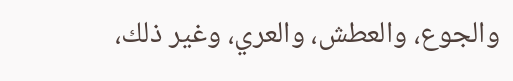والجوع، والعطش، والعري، وغير ذلك،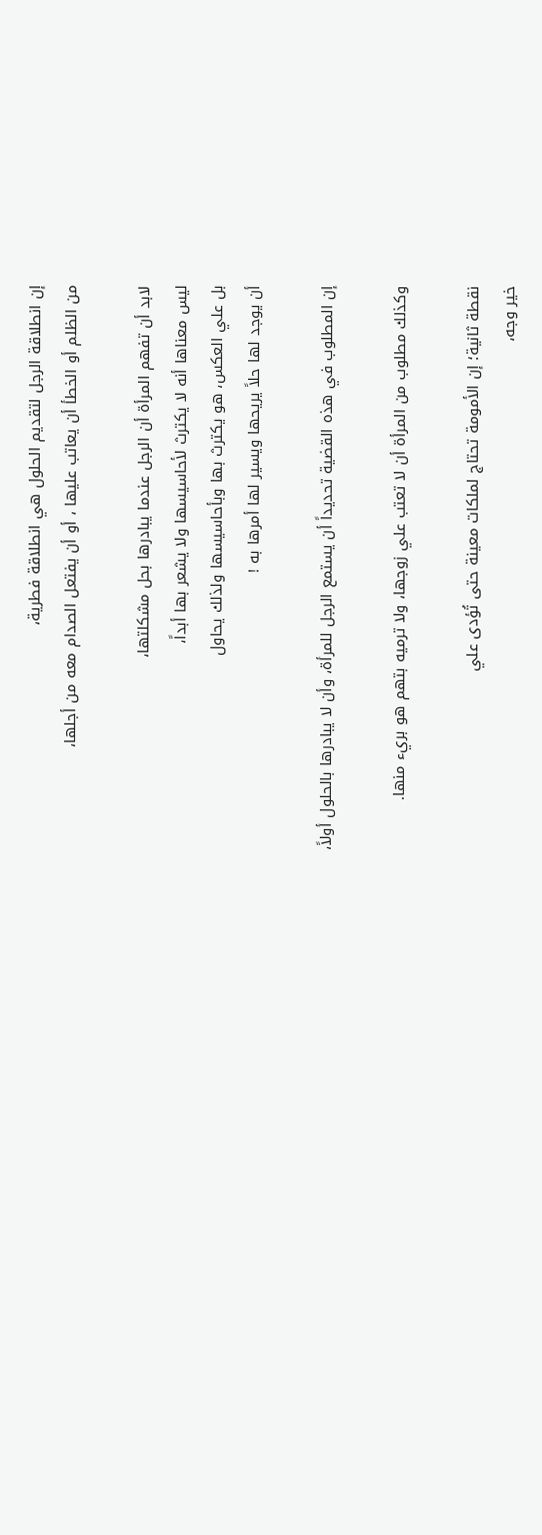إن انطلاقة الرجل لتقديم الحلول هي انطلاقة فطرية،
من الظلم أو الخطأ أن يعاتب عليها ، أو أن يفتعل الصدام معه من أجلها،

لابد أن تفهم المرأة أن الرجل عندما يبادرها بحل مشكلتها،
ليس معناها أنه لا يكترث لأحاسيسها ولا يشعر بها أبداً،
بل علي العكس، هو يكترث بها وبأحاسيسها ولذلك يحاول
أن يوجد لها حلاً يريحها ويسير لها أمرها به !

إن المطلوب في هذه القضية تحديداً أن يستمع الرجل للمرأة، وأن لا يبادرها بالحلول أولاً،

وكذلك مطلوب من المرأة أن لا تعتب علي زوجها، ولا ترميه بتهم هو بريء منها.

نقطة ثانية؛ إن الأمومة تحتاج لملكات معينة حتى تُؤدى علي
خير وجه،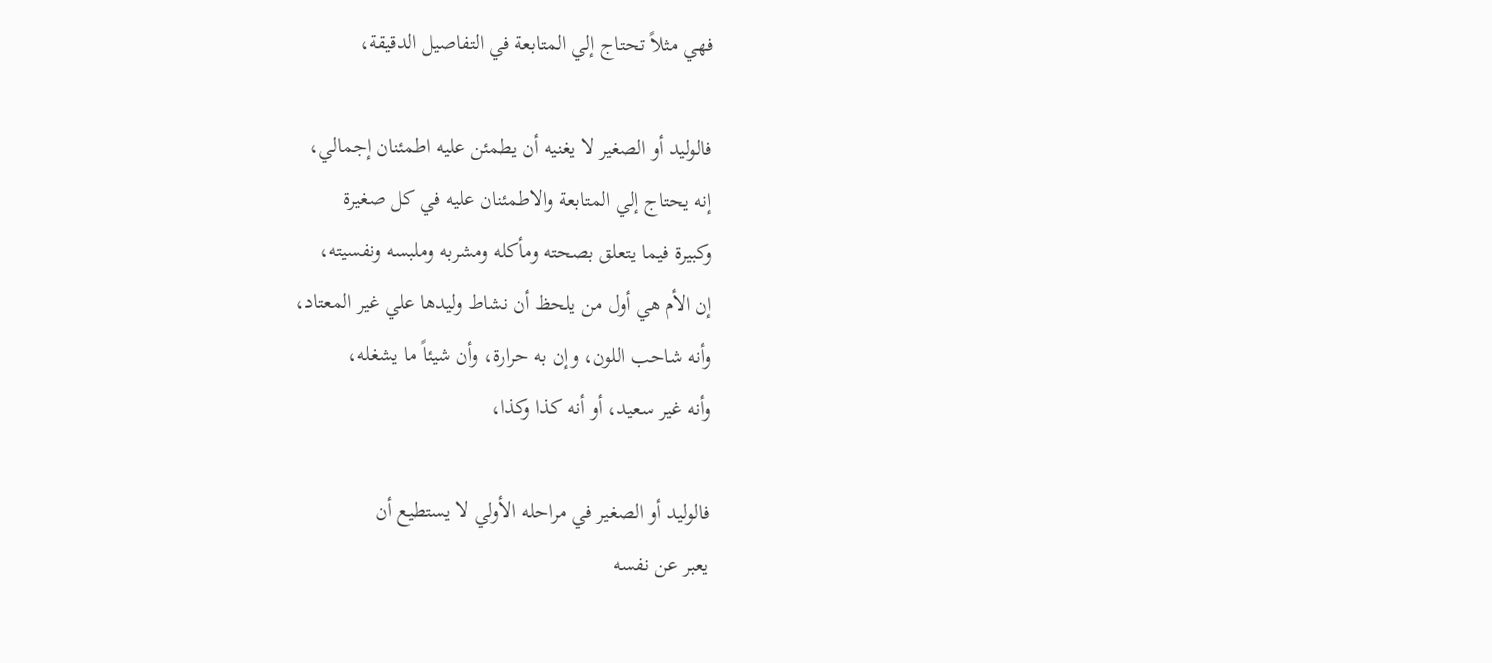فهي مثلاً تحتاج إلي المتابعة في التفاصيل الدقيقة،

فالوليد أو الصغير لا يغنيه أن يطمئن عليه اطمئنان إجمالي،
إنه يحتاج إلي المتابعة والاطمئنان عليه في كل صغيرة
وكبيرة فيما يتعلق بصحته ومأكله ومشربه وملبسه ونفسيته،
إن الأم هي أول من يلحظ أن نشاط وليدها علي غير المعتاد،
وأنه شاحب اللون، وإن به حرارة، وأن شيئاً ما يشغله،
وأنه غير سعيد، أو أنه كذا وكذا،

فالوليد أو الصغير في مراحله الأولي لا يستطيع أن
يعبر عن نفسه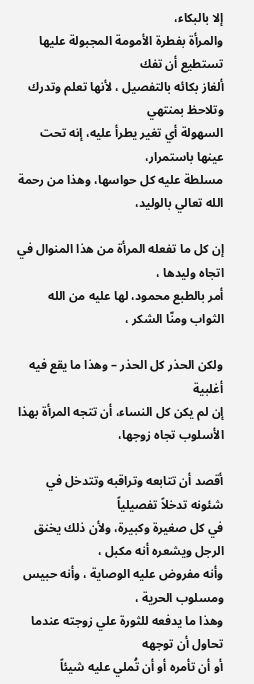إلا بالبكاء،
والمرأة بفطرة الأمومة المجبولة عليها تستطيع أن تفك
ألغاز بكائه بالتفصيل ، لأنها تعلم وتدرك وتلاحظ بمنتهي
السهولة أي تغير يطرأ عليه، إنه تحت عينها باستمرار،
مسلطة عليه كل حواسها، وهذا من رحمة الله تعالي بالوليد،

إن كل ما تفعله المرأة من هذا المنوال في اتجاه وليدها ،
أمر بالطبع محمود، لها عليه من الله الثواب ومنّا الشكر ،

ولكن الحذر كل الحذر – وهذا ما يقع فيه أغلبية
إن لم يكن كل النساء، أن تتجه المرأة بهذا الأسلوب تجاه زوجها،

أقصد أن تتابعه وتراقبه وتتدخل في شئونه تدخلاً تفصيلياً
في كل صغيرة وكبيرة، ولأن ذلك يخنق الرجل ويشعره أنه مكبل ،
وأنه مفروض عليه الوصاية ، وأنه حبيس ومسلوب الحرية ،
وهذا ما يدفعه للثورة علي زوجته عندما تحاول أن توجهه
أو أن تأمره أو أن تُملي عليه شيئاً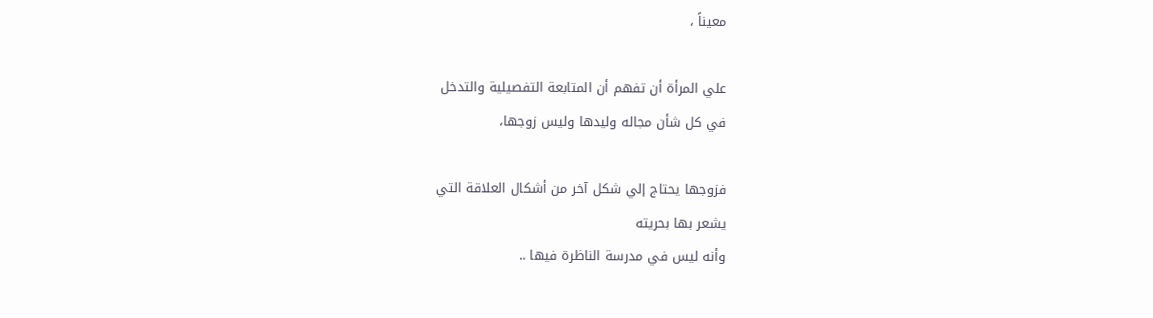معيناً ،

علي المرأة أن تفهم أن المتابعة التفصيلية والتدخل
في كل شأن مجاله وليدها وليس زوجها،

فزوجها يحتاج إلي شكل آخر من أشكال العلاقة التي
يشعر بها بحريته
وأنه ليس في مدرسة الناظرة فيها ..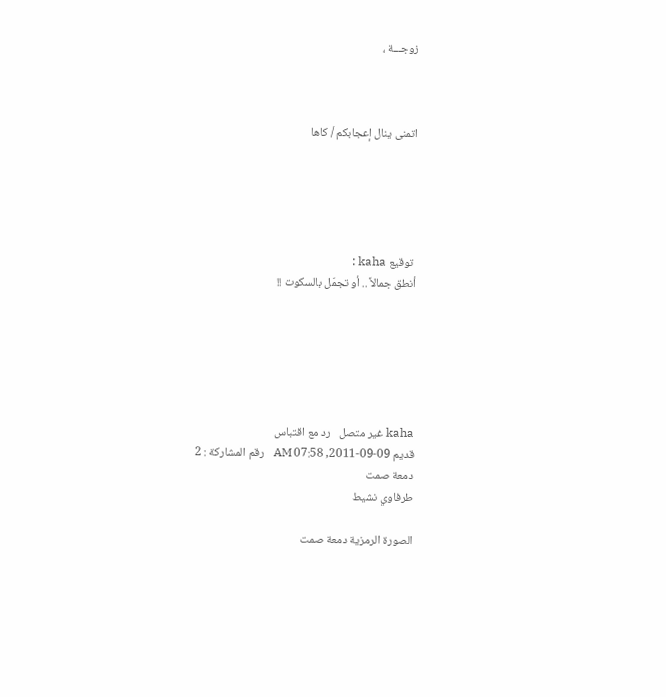زوجـــة ،



اتمنى ينال إعجابكم / كاها





 توقيع kaha :
أنطق جمالاً .. أو تجمّل بالسكوت !!






kaha غير متصل   رد مع اقتباس
قديم 09-09-2011, 07:58 AM   رقم المشاركة : 2
دمعة صمت
طرفاوي نشيط

الصورة الرمزية دمعة صمت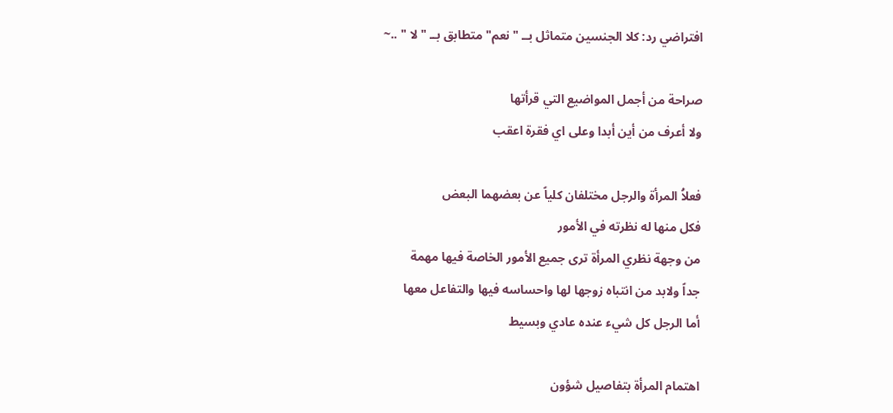افتراضي رد: كلا الجنسين متماثل بــ " نعم" متطابق بــ " لا " ..~

صراحة من أجمل المواضيع التي قرأتها
ولا أعرف من أين أبدا وعلى اي فقرة اعقب

فعلاُ المرأة والرجل مختلفان كلياً عن بعضهما البعض
فكل منها له نظرته في الأمور
من وجهة نظري المرأة ترى جميع الأمور الخاصة فيها مهمة
جداً ولابد من انتباه زوجها لها واحساسه فيها والتفاعل معها
أما الرجل كل شيء عنده عادي وبسيط

اهتمام المرأة بتفاصيل شؤون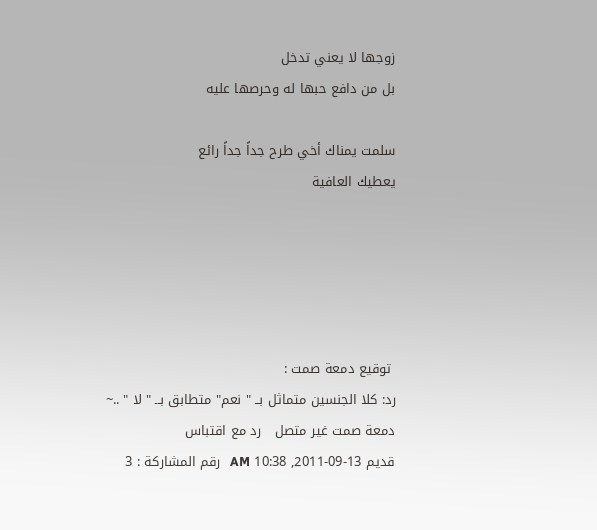زوجها لا يعني تدخل
بل من دافع حبها له وحرصها عليه

سلمت يمناك أخي طرح جداً جداً رائع
يعطيك العافية





 توقيع دمعة صمت :
رد: كلا الجنسين متماثل بــ " نعم" متطابق بــ " لا " ..~
دمعة صمت غير متصل   رد مع اقتباس
قديم 13-09-2011, 10:38 AM   رقم المشاركة : 3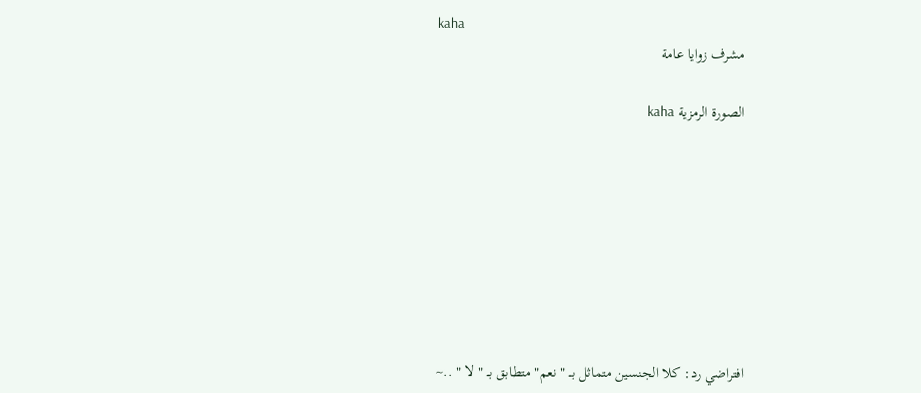kaha
مشرف زوايا عامة

الصورة الرمزية kaha








افتراضي رد: كلا الجنسين متماثل بــ " نعم" متطابق بــ " لا " ..~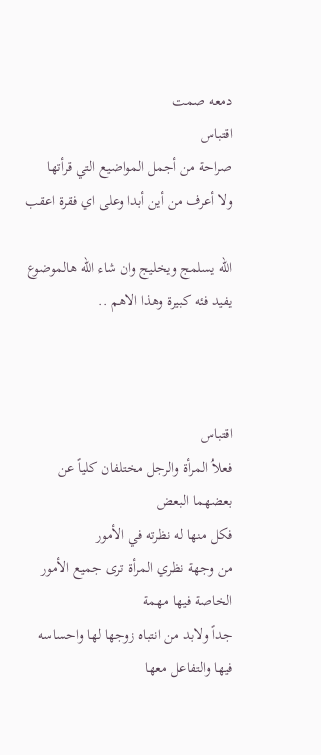دمعه صمت
اقتباس
صراحة من أجمل المواضيع التي قرأتها
ولا أعرف من أين أبدا وعلى اي فقرة اعقب

الله يسلمج ويخليج وان شاء الله هالموضوع يفيد فئه كبيرة وهذا الاهم ..



اقتباس
فعلاُ المرأة والرجل مختلفان كلياً عن بعضهما البعض
فكل منها له نظرته في الأمور
من وجهة نظري المرأة ترى جميع الأمور الخاصة فيها مهمة
جداً ولابد من انتباه زوجها لها واحساسه فيها والتفاعل معها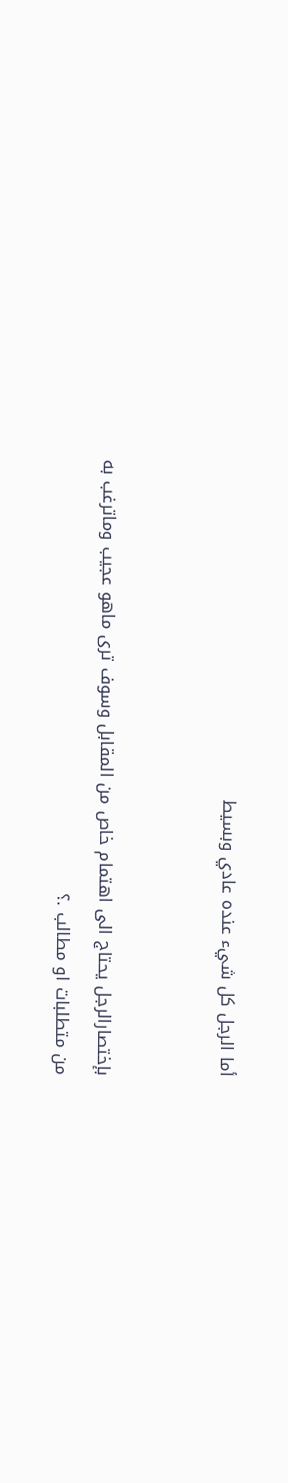أما الرجل كل شيء عنده عادي وبسيط


بإختصارالرجل يحتاج الى اهتمام خاص من المقابل وسوف ترى ماهو عجيب وماترغب به
من متطلبات او مطالب .؟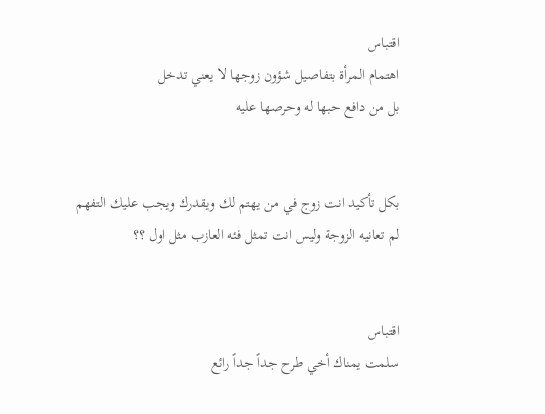اقتباس
اهتمام المرأة بتفاصيل شؤون زوجها لا يعني تدخل
بل من دافع حبها له وحرصها عليه


بكل تأكيد انت زوج في من يهتم لك ويقدرك ويجب عليك التفهم
لم تعانيه الزوجة وليس انت تمثل فئه العازب مثل اول ؟؟


اقتباس
سلمت يمناك أخي طرح جداً جداً رائع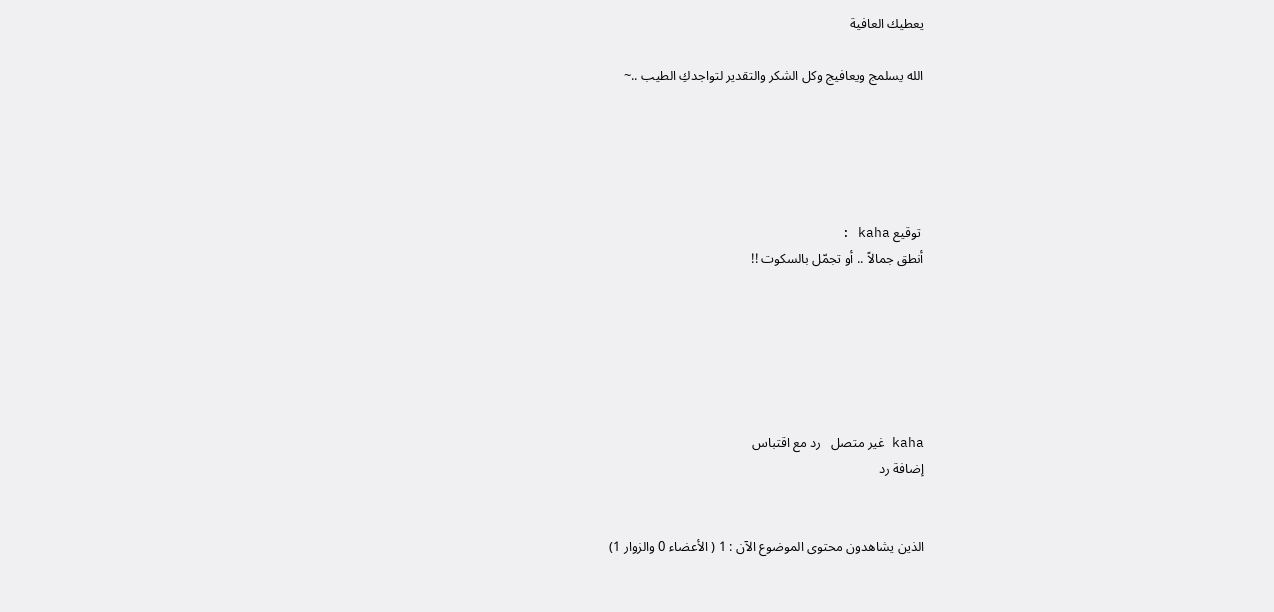يعطيك العافية

الله يسلمج ويعافيج وكل الشكر والتقدير لتواجدكِ الطيب ..~





 توقيع kaha :
أنطق جمالاً .. أو تجمّل بالسكوت !!






kaha غير متصل   رد مع اقتباس
إضافة رد


الذين يشاهدون محتوى الموضوع الآن : 1 ( الأعضاء 0 والزوار 1)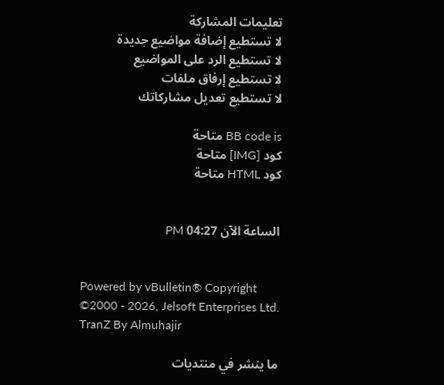تعليمات المشاركة
لا تستطيع إضافة مواضيع جديدة
لا تستطيع الرد على المواضيع
لا تستطيع إرفاق ملفات
لا تستطيع تعديل مشاركاتك

BB code is متاحة
كود [IMG] متاحة
كود HTML متاحة


الساعة الآن 04:27 PM


Powered by vBulletin® Copyright ©2000 - 2026, Jelsoft Enterprises Ltd. TranZ By Almuhajir

ما ينشر في منتديات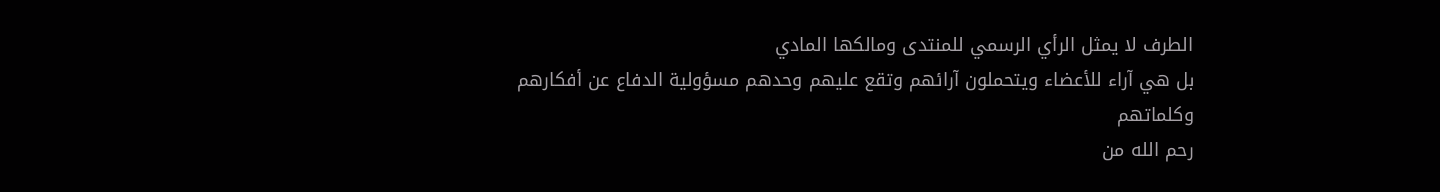الطرف لا يمثل الرأي الرسمي للمنتدى ومالكها المادي
بل هي آراء للأعضاء ويتحملون آرائهم وتقع عليهم وحدهم مسؤولية الدفاع عن أفكارهم وكلماتهم
رحم الله من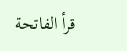قرأ الفاتحة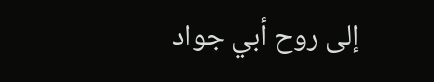إلى روح أبي جواد